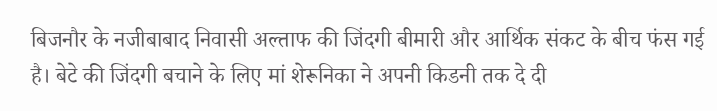बिजनौर के नजीबाबाद निवासी अल्ताफ की जिंदगी बीमारी और आर्थिक संकट के बीच फंस गई है। बेटे की जिंदगी बचाने के लिए मां शेरूनिका ने अपनी किडनी तक दे दी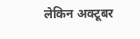लेकिन अक्टूबर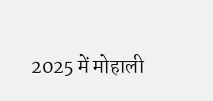2025 में मोहाली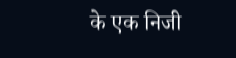के एक निजी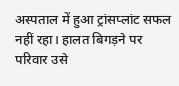अस्पताल में हुआ ट्रांसप्लांट सफल नहीं रहा। हालत बिगड़ने पर परिवार उसे